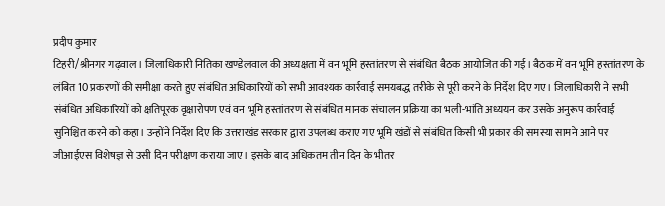प्रदीप कुमार
टिहरी/श्रीनगर गढ़वाल। जिलाधिकारी नितिका खण्डेलवाल की अध्यक्षता में वन भूमि हस्तांतरण से संबंधित बैठक आयोजित की गई। बैठक में वन भूमि हस्तांतरण के लंबित 10 प्रकरणों की समीक्षा करते हुए संबंधित अधिकारियों को सभी आवश्यक कार्रवाई समयबद्ध तरीके से पूरी करने के निर्देश दिए गए। जिलाधिकारी ने सभी संबंधित अधिकारियों को क्षतिपूरक वृक्षारोपण एवं वन भूमि हस्तांतरण से संबंधित मानक संचालन प्रक्रिया का भली-भांति अध्ययन कर उसके अनुरूप कार्रवाई सुनिश्चित करने को कहा। उन्होंने निर्देश दिए कि उत्तराखंड सरकार द्वारा उपलब्ध कराए गए भूमि खंडों से संबंधित किसी भी प्रकार की समस्या सामने आने पर जीआईएस विशेषज्ञ से उसी दिन परीक्षण कराया जाए। इसके बाद अधिकतम तीन दिन के भीतर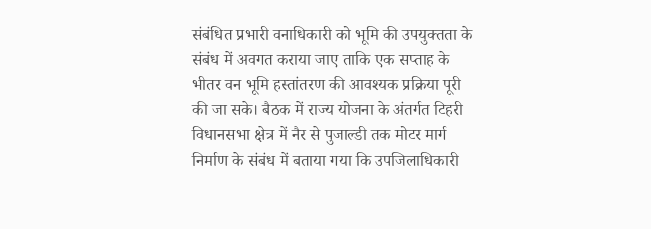संबंधित प्रभारी वनाधिकारी को भूमि की उपयुक्तता के संबंध में अवगत कराया जाए ताकि एक सप्ताह के भीतर वन भूमि हस्तांतरण की आवश्यक प्रक्रिया पूरी की जा सके। बैठक में राज्य योजना के अंतर्गत टिहरी विधानसभा क्षेत्र में नैर से पुजाल्डी तक मोटर मार्ग निर्माण के संबंध में बताया गया कि उपजिलाधिकारी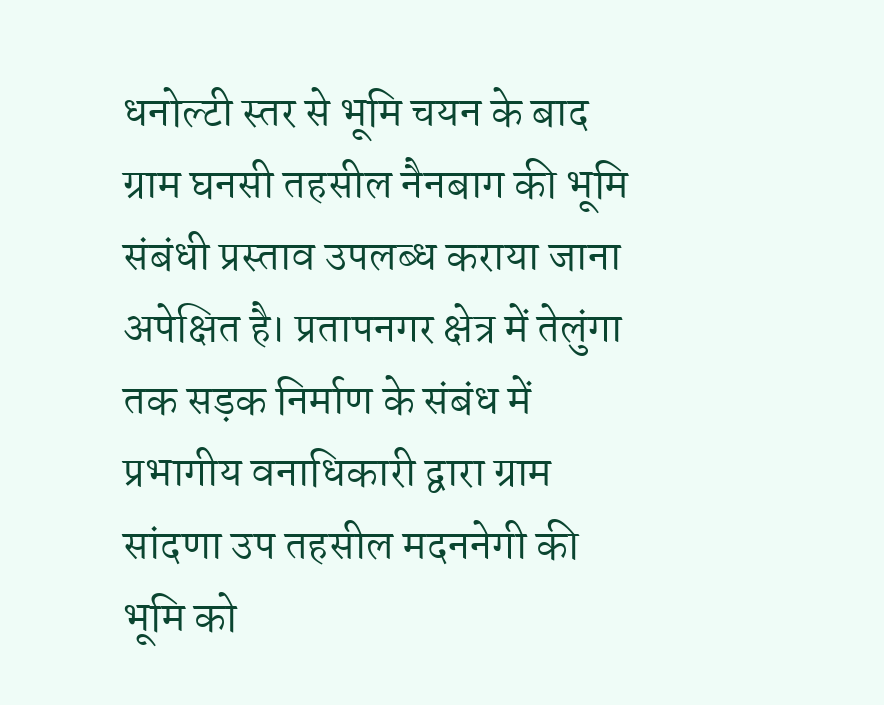धनोल्टी स्तर से भूमि चयन के बाद ग्राम घनसी तहसील नैनबाग की भूमि संबंधी प्रस्ताव उपलब्ध कराया जाना अपेक्षित है। प्रतापनगर क्षेत्र में तेलुंगा तक सड़क निर्माण के संबंध में प्रभागीय वनाधिकारी द्वारा ग्राम सांदणा उप तहसील मदननेगी की भूमि को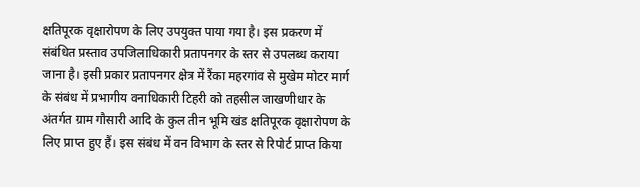क्षतिपूरक वृक्षारोपण के लिए उपयुक्त पाया गया है। इस प्रकरण में संबंधित प्रस्ताव उपजिलाधिकारी प्रतापनगर के स्तर से उपलब्ध कराया जाना है। इसी प्रकार प्रतापनगर क्षेत्र में रैंका महरगांव से मुखेम मोटर मार्ग के संबंध में प्रभागीय वनाधिकारी टिहरी को तहसील जाखणीधार के अंतर्गत ग्राम गौसारी आदि के कुल तीन भूमि खंड क्षतिपूरक वृक्षारोपण के लिए प्राप्त हुए हैं। इस संबंध में वन विभाग के स्तर से रिपोर्ट प्राप्त किया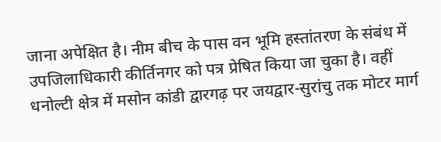जाना अपेक्षित है। नीम बीच के पास वन भूमि हस्तांतरण के संबंध में उपजिलाधिकारी कीर्तिनगर को पत्र प्रेषित किया जा चुका है। वहीं धनोल्टी क्षेत्र में मसोन कांडी द्वारगढ़ पर जयद्वार-सुरांचु तक मोटर मार्ग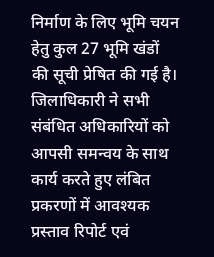निर्माण के लिए भूमि चयन हेतु कुल 27 भूमि खंडों की सूची प्रेषित की गई है। जिलाधिकारी ने सभी संबंधित अधिकारियों को आपसी समन्वय के साथ कार्य करते हुए लंबित प्रकरणों में आवश्यक प्रस्ताव रिपोर्ट एवं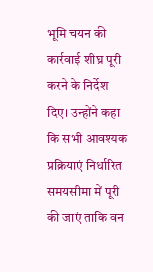भूमि चयन की कार्रवाई शीघ्र पूरी करने के निर्देश दिए। उन्होंने कहा कि सभी आवश्यक प्रक्रियाएं निर्धारित समयसीमा में पूरी की जाएं ताकि वन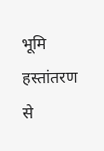भूमि हस्तांतरण से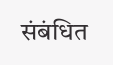संबंधित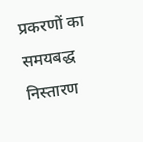प्रकरणों का समयबद्ध निस्तारण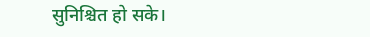सुनिश्चित हो सके।